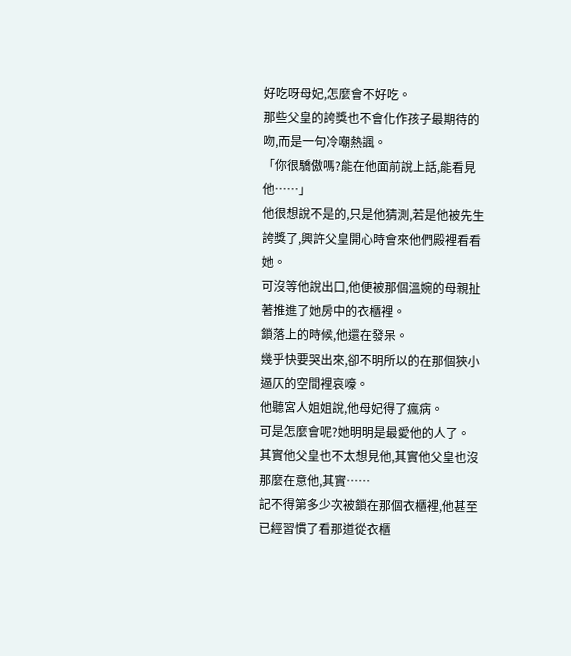好吃呀母妃,怎麼會不好吃。
那些父皇的誇獎也不會化作孩子最期待的吻,而是一句冷嘲熱諷。
「你很驕傲嗎?能在他面前說上話,能看見他……」
他很想說不是的,只是他猜測,若是他被先生誇獎了,興許父皇開心時會來他們殿裡看看她。
可沒等他說出口,他便被那個溫婉的母親扯著推進了她房中的衣櫃裡。
鎖落上的時候,他還在發呆。
幾乎快要哭出來,卻不明所以的在那個狹小逼仄的空間裡哀嚎。
他聽宮人姐姐說,他母妃得了瘋病。
可是怎麼會呢?她明明是最愛他的人了。
其實他父皇也不太想見他,其實他父皇也沒那麼在意他,其實……
記不得第多少次被鎖在那個衣櫃裡,他甚至已經習慣了看那道從衣櫃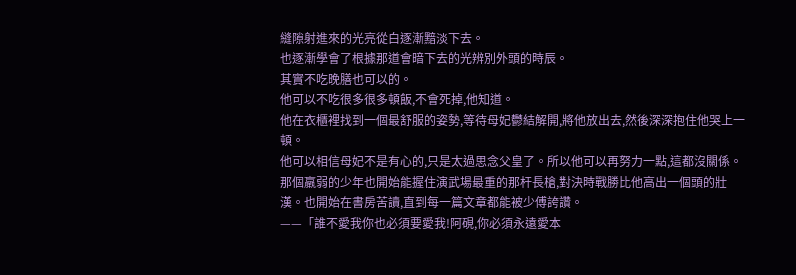縫隙射進來的光亮從白逐漸黯淡下去。
也逐漸學會了根據那道會暗下去的光辨別外頭的時辰。
其實不吃晚膳也可以的。
他可以不吃很多很多頓飯,不會死掉,他知道。
他在衣櫃裡找到一個最舒服的姿勢,等待母妃鬱結解開,將他放出去,然後深深抱住他哭上一頓。
他可以相信母妃不是有心的,只是太過思念父皇了。所以他可以再努力一點,這都沒關係。
那個羸弱的少年也開始能握住演武場最重的那杆長槍,對決時戰勝比他高出一個頭的壯漢。也開始在書房苦讀,直到每一篇文章都能被少傅誇讚。
——「誰不愛我你也必須要愛我!阿硯,你必須永遠愛本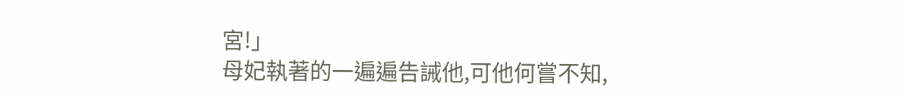宮!」
母妃執著的一遍遍告誡他,可他何嘗不知,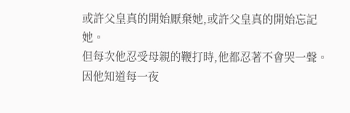或許父皇真的開始厭棄她,或許父皇真的開始忘記她。
但每次他忍受母親的鞭打時,他都忍著不會哭一聲。
因他知道每一夜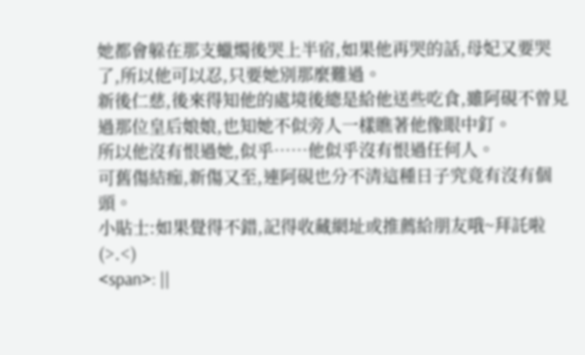她都會躲在那支蠟燭後哭上半宿,如果他再哭的話,母妃又要哭了,所以他可以忍,只要她別那麼難過。
新後仁慈,後來得知他的處境後總是給他送些吃食,雖阿硯不曾見過那位皇后娘娘,也知她不似旁人一樣瞧著他像眼中釘。
所以他沒有恨過她,似乎……他似乎沒有恨過任何人。
可舊傷結痂,新傷又至,連阿硯也分不清這種日子究竟有沒有個頭。
小貼士:如果覺得不錯,記得收藏網址或推薦給朋友哦~拜託啦 (>.<)
<span>: ||